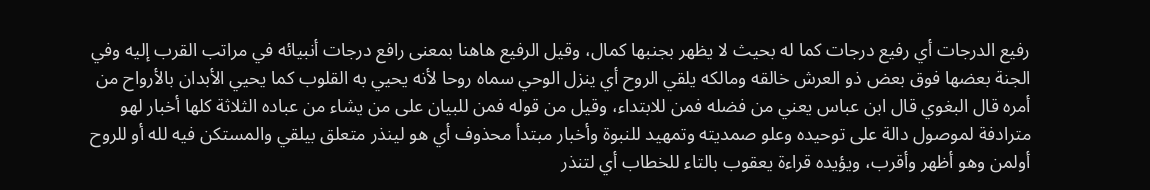رفيع الدرجات أي رفيع درجات كما له بحيث لا يظهر بجنبها كمال، وقيل الرفيع هاهنا بمعنى رافع درجات أنبيائه في مراتب القرب إليه وفي الجنة بعضها فوق بعض ذو العرش خالقه ومالكه يلقي الروح أي ينزل الوحي سماه روحا لأنه يحيي به القلوب كما يحيي الأبدان بالأرواح من أمره قال البغوي قال ابن عباس يعني من فضله فمن للابتداء، وقيل من قوله فمن للبيان على من يشاء من عباده الثلاثة كلها أخبار لهو مترادفة لموصول دالة على توحيده وعلو صمديته وتمهيد للنبوة وأخبار مبتدأ محذوف أي هو لينذر متعلق بيلقي والمستكن فيه لله أو للروح أولمن وهو أظهر وأقرب، ويؤيده قراءة يعقوب بالتاء للخطاب أي لتنذر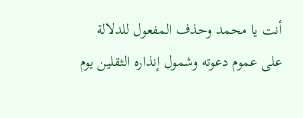أنت يا محمد وحذف المفعول للدلالة على عموم دعوته وشمول إنذاره الثقلين يوم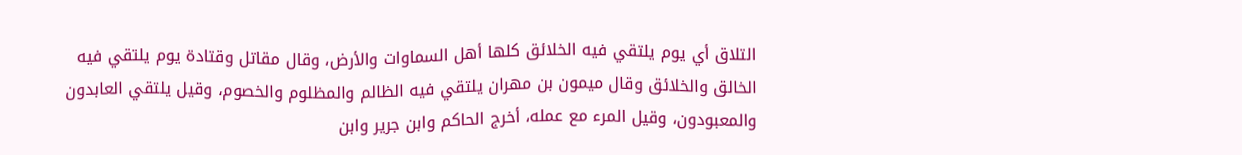التلاق أي يوم يلتقي فيه الخلائق كلها أهل السماوات والأرض، وقال مقاتل وقتادة يوم يلتقي فيه الخالق والخلائق وقال ميمون بن مهران يلتقي فيه الظالم والمظلوم والخصوم، وقيل يلتقي العابدون والمعبودون، وقيل المرء مع عمله، أخرج الحاكم وابن جرير وابن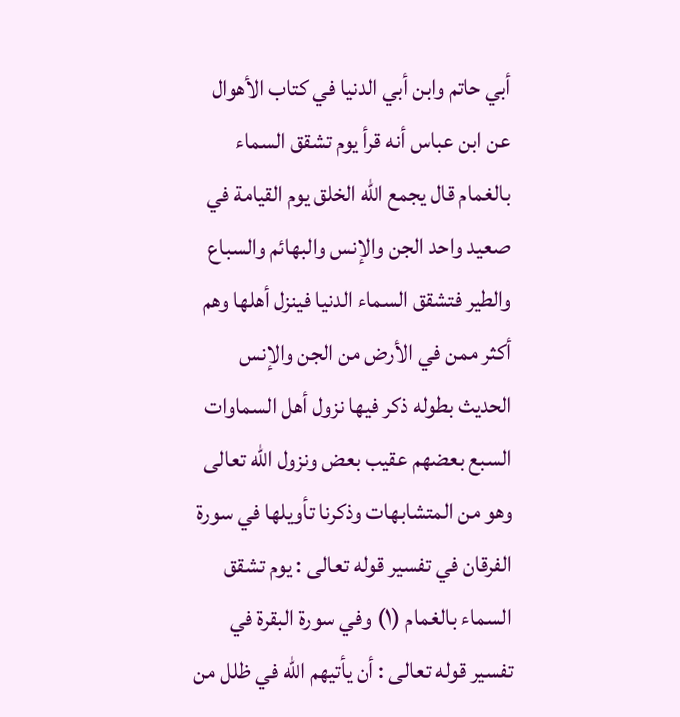أبي حاتم وابن أبي الدنيا في كتاب الأهوال عن ابن عباس أنه قرأ يوم تشقق السماء بالغمام قال يجمع الله الخلق يوم القيامة في صعيد واحد الجن والإنس والبهائم والسباع والطير فتشقق السماء الدنيا فينزل أهلها وهم أكثر ممن في الأرض من الجن والإنس الحديث بطوله ذكر فيها نزول أهل السماوات السبع بعضهم عقيب بعض ونزول الله تعالى وهو من المتشابهات وذكرنا تأويلها في سورة الفرقان في تفسير قوله تعالى : يوم تشقق السماء بالغمام (١) وفي سورة البقرة في تفسير قوله تعالى : أن يأتيهم الله في ظلل من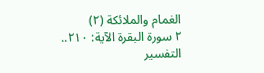الغمام والملائكة (٢)
٢ سورة البقرة الآية: ٢١٠..
التفسير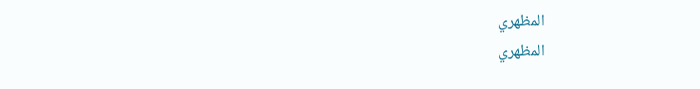المظهري
المظهري